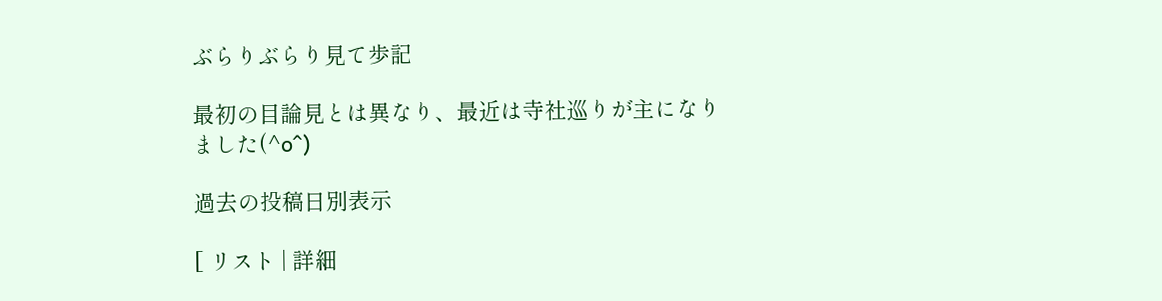ぶらりぶらり見て歩記

最初の目論見とは異なり、最近は寺社巡りが主になりました(^o^)

過去の投稿日別表示

[ リスト | 詳細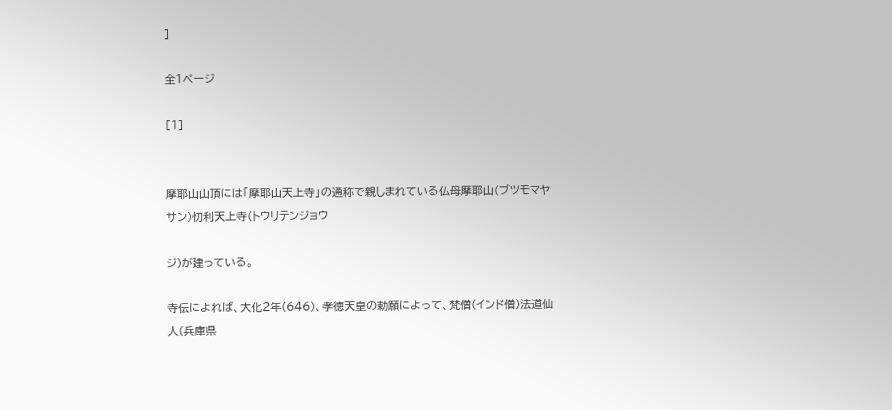]

全1ページ

[1]


摩耶山山頂には「摩耶山天上寺」の通称で親しまれている仏母摩耶山(ブツモマヤサン)忉利天上寺(トウリテンジョウ

ジ)が建っている。

寺伝によれば、大化2年(646)、孝徳天皇の勅願によって、梵僧(インド僧)法道仙人(兵庫県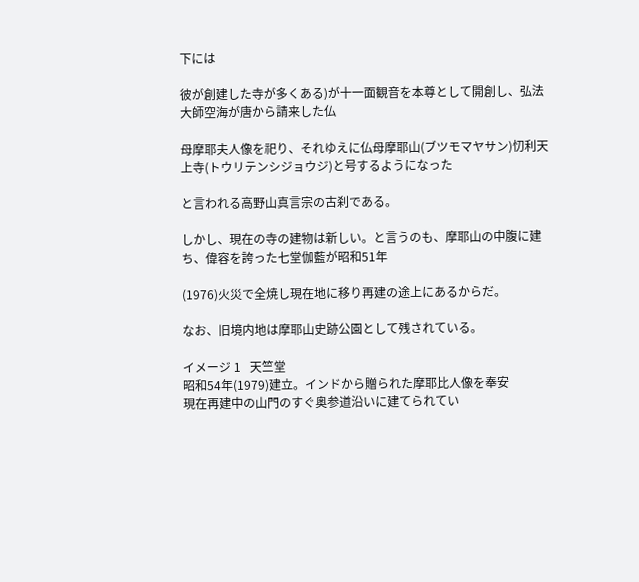下には

彼が創建した寺が多くある)が十一面観音を本尊として開創し、弘法大師空海が唐から請来した仏

母摩耶夫人像を祀り、それゆえに仏母摩耶山(ブツモマヤサン)忉利天上寺(トウリテンシジョウジ)と号するようになった

と言われる高野山真言宗の古刹である。

しかし、現在の寺の建物は新しい。と言うのも、摩耶山の中腹に建ち、偉容を誇った七堂伽藍が昭和51年

(1976)火災で全焼し現在地に移り再建の途上にあるからだ。

なお、旧境内地は摩耶山史跡公園として残されている。

イメージ 1   天竺堂
昭和54年(1979)建立。インドから贈られた摩耶比人像を奉安
現在再建中の山門のすぐ奥参道沿いに建てられてい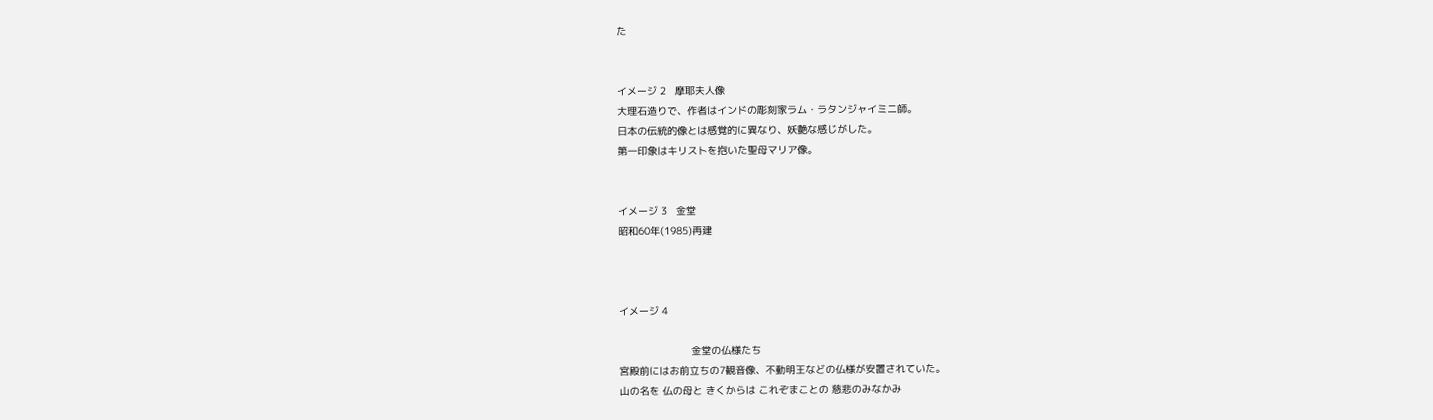た


イメージ 2   摩耶夫人像
大理石造りで、作者はインドの彫刻家ラム・ラタンジャイミニ師。
日本の伝統的像とは感覚的に異なり、妖艶な感じがした。
第一印象はキリストを抱いた聖母マリア像。


イメージ 3   金堂
昭和60年(1985)再建



イメージ 4

                        金堂の仏様たち
宮殿前にはお前立ちの7観音像、不動明王などの仏様が安置されていた。
山の名を 仏の母と きくからは これぞまことの 慈悲のみなかみ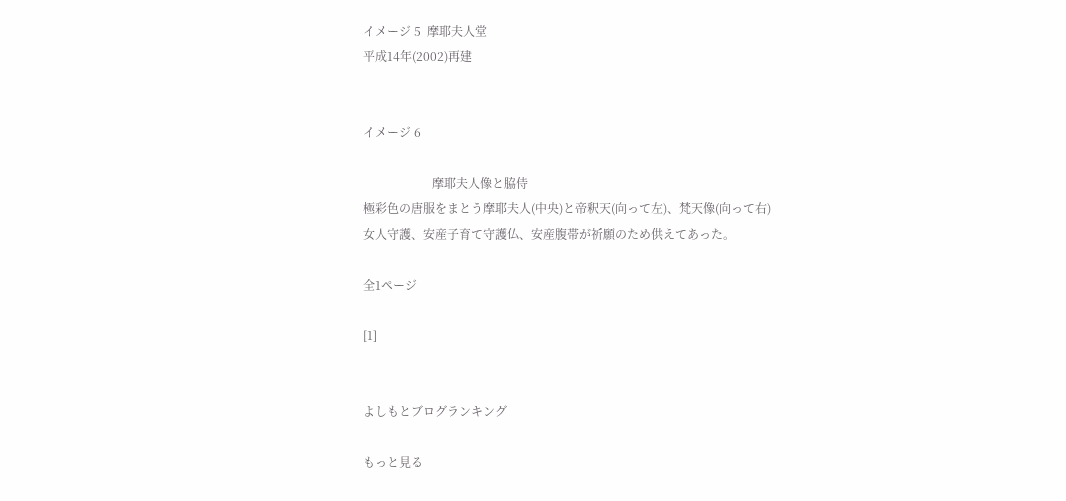イメージ 5  摩耶夫人堂
平成14年(2002)再建


イメージ 6

                       摩耶夫人像と脇侍
極彩色の唐服をまとう摩耶夫人(中央)と帝釈天(向って左)、梵天像(向って右)
女人守護、安産子育て守護仏、安産腹帯が祈願のため供えてあった。

全1ページ

[1]


よしもとブログランキング

もっと見る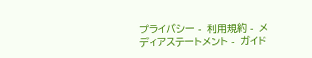プライバシー -  利用規約 -  メディアステートメント -  ガイド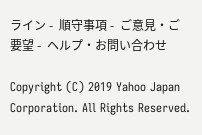ライン -  順守事項 -  ご意見・ご要望 -  ヘルプ・お問い合わせ

Copyright (C) 2019 Yahoo Japan Corporation. All Rights Reserved.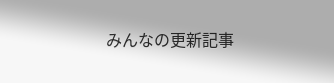みんなの更新記事